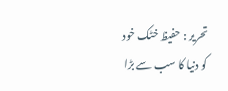تحریر : حفیظ خٹک خود کو دنیا کا سب سے بڑا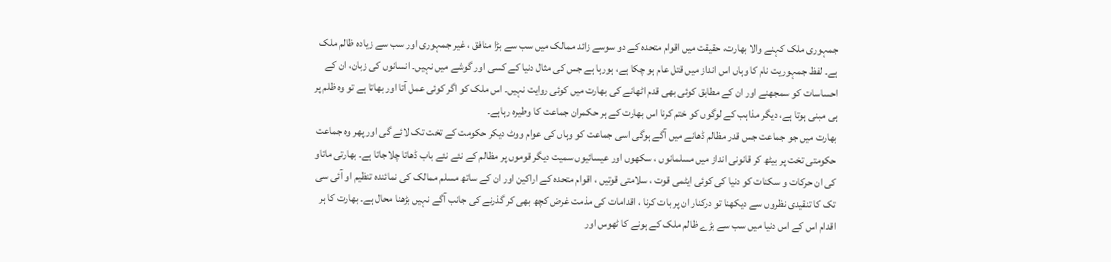جمہوری ملک کہنے والا بھارت، حقیقت میں اقوام متحدہ کے دو سوسے زائد ممالک میں سب سے بڑا منافق ، غیر جمہوری اور سب سے زیادہ ظالم ملک ہے۔ لفظ جمہوریت نام کا وہاں اس انداز میں قتل عام ہو چکا ہے، ہورہا ہے جس کی مثال دنیا کے کسی اور گوشے میں نہیں۔ انسانوں کی زبان، ان کے احساسات کو سمجھنے اور ان کے مطابق کوئی بھی قدم اٹھانے کی بھارت میں کوئی روایت نہیں۔ اس ملک کو اگر کوئی عمل آتا اور بھاتا ہے تو وہ ظلم پر ہی مبنی ہوتا ہے، دیگر مذاہب کے لوگوں کو ختم کرنا اس بھارت کے ہر حکمران جماعت کا وطیرہ رہاہے۔
بھارت میں جو جماعت جس قدر مظالم ڈھانے میں آگے ہوگی اسی جماعت کو وہاں کی عوام ووٹ دیکر حکومت کے تخت تک لائے گی اور پھر وہ جماعت حکومتی تخت پر بیٹھ کر قانونی انداز میں مسلمانوں ، سکھوں اور عیسائیوں سمیت دیگر قوموں پر مظالم کے نئے نئے باب ڈھاتا چلاجاتا ہے۔ بھارتی ماتاو کی ان حرکات و سکنات کو دنیا کی کوئی ایٹمی قوت ، سلامتی قوتیں ، اقوام متحدہ کے اراکین اور ان کے ساتھ مسلم ممالک کی نمائندہ تنظیم او آئی سی تک کا تنقیدی نظروں سے دیکھنا تو درکنار ان پر بات کرنا ، اقدامات کی مذمت غرض کچھ بھی کر گذرنے کی جانب آگے نہیں بڑھنا محال ہے۔ بھارت کا ہر اقدام اس کے اس دنیا میں سب سے بڑے ظالم ملک کے ہونے کا ٹھوس اور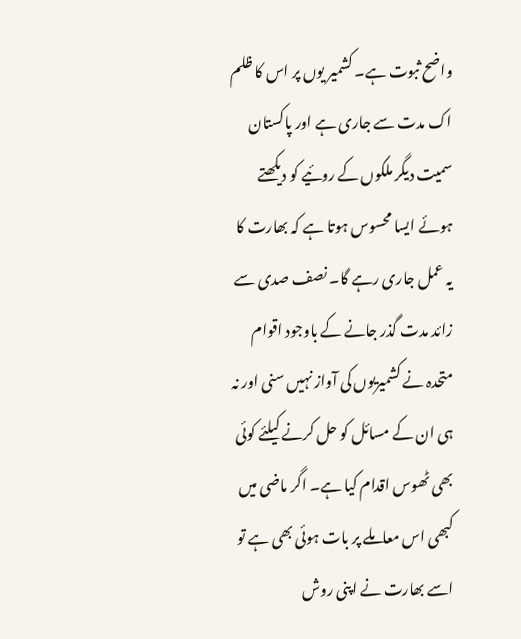واضح ثبوت ہے۔ کشمیر یوں پر اس کا ظلم اک مدت سے جاری ہے اور پاکستان سمیت دیگر ملکوں کے روئیے کو دیکھتے ہوئے ایسا محسوس ہوتا ہے کہ بھارت کا یہ عمل جاری رہے گا۔ نصف صدی سے زائد مدت گذر جانے کے باوجود اقوام متحدہ نے کشمیریوں کی آواز نہیں سنی اور نہ ہی ان کے مسائل کو حل کرنے کیلئے کوئی بھی ٹھوس اقدام کیا ہے۔ اگر ماضی میں کبھی اس معاملے پر بات ہوئی بھی ہے تو اسے بھارت نے اپنی روش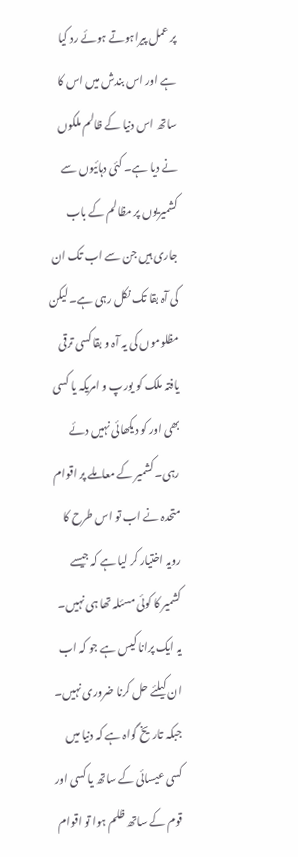پر عمل پیراہوتے ہوئے رد کیا ہے اور اس بندش میں اس کا ساتھ اس دنیا کے ظالم ملکوں نے دیا ہے۔ کئی دہائیوں سے کشمیریوں پر مظالم کے باب جاری ہیں جن سے اب تک ان کی آہ بقا تک نکل رہی ہے۔ لیکن مظلوموں کی یہ آہ و بقا کسی ترقی یافتہ ملک کو یورپ و امریکہ یا کسی بھی اور کو دیکھائی نہیں دئے رہی۔ کشمیر کے معاملے پر اقوام متحدہ نے اب تو اس طرح کا رویہ اختیار کر لیا ہے کہ جیسے کشمیر کا کوئی مسئلہ تھا ہی نہیں۔
یہ ایک پرانا کیس ہے جو کہ اب ان کیلئے حل کرنا ضروری نہیں۔ جبکہ تاریخ گواہ ہے کہ دنیا میں کسی عیسائی کے ساتھ یا کسی اور قوم کے ساتھ ظلم ہوا تو اقوام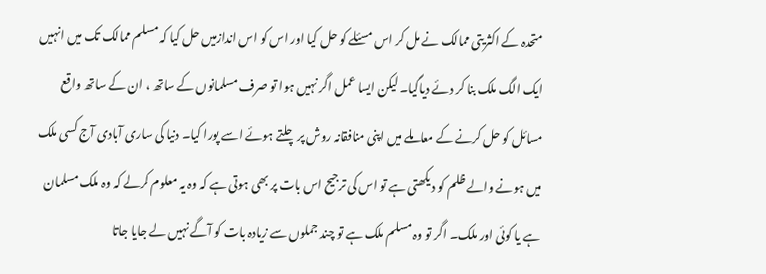متحدہ کے اکثریتی ممالک نے مل کر اس مسئلے کو حل کیا اور اس کو اس اندازمیں حل کیا کہ مسلم ممالک تک میں انہیں ایک الگ ملک بنا کر دئے دیاگیا۔ لیکن ایسا عمل اگر نہیں ہوا تو صرف مسلمانوں کے ساتھ ، ان کے ساتھ واقع مسائل کو حل کرنے کے معاملے میں اپنی منافقانہ روش پر چلتے ہوئے اسے پورا کیا۔ دنیا کی ساری آبادی آج کسی ملک میں ہونے والے ظلم کو دیکھتی ہے تو اس کی ترجیح اس بات پر بھی ہوتی ہے کہ وہ یہ معلوم کرلے کہ وہ ملک مسلمان ہے یا کوئی اور ملک۔ اگر تو وہ مسلم ملک ہے تو چند جملوں سے زیادہ بات کو آگے نہیں لے جایا جاتا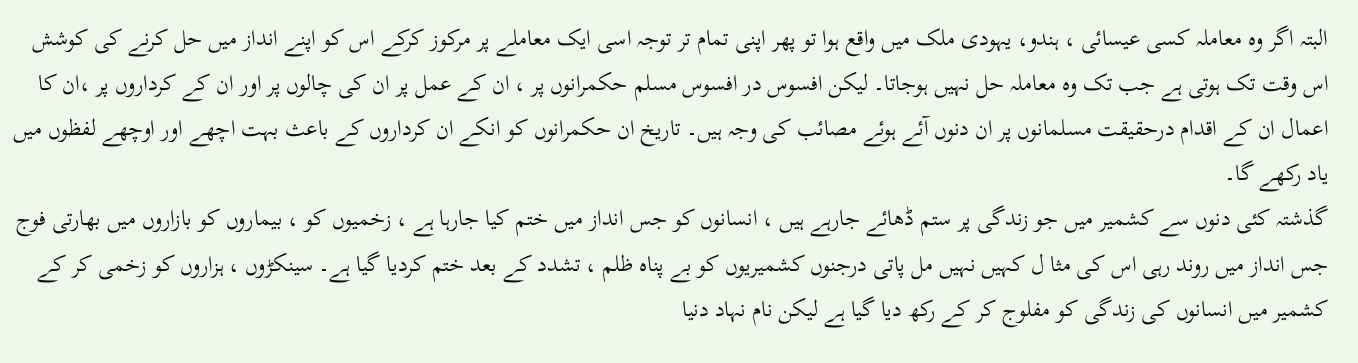البتہ اگر وہ معاملہ کسی عیسائی ، ہندو، یہودی ملک میں واقع ہوا تو پھر اپنی تمام تر توجہ اسی ایک معاملے پر مرکوز کرکے اس کو اپنے انداز میں حل کرنے کی کوشش اس وقت تک ہوتی ہے جب تک وہ معاملہ حل نہیں ہوجاتا۔ لیکن افسوس در افسوس مسلم حکمرانوں پر ، ان کے عمل پر ان کی چالوں پر اور ان کے کرداروں پر ،ان کا اعمال ان کے اقدام درحقیقت مسلمانوں پر ان دنوں آئے ہوئے مصائب کی وجہ ہیں۔ تاریخ ان حکمرانوں کو انکے ان کرداروں کے باعث بہت اچھے اور اوچھے لفظوں میں یاد رکھے گا۔
گذشتہ کئی دنوں سے کشمیر میں جو زندگی پر ستم ڈھائے جارہے ہیں ، انسانوں کو جس انداز میں ختم کیا جارہا ہے ، زخمیوں کو ، بیماروں کو بازاروں میں بھارتی فوج جس انداز میں روند رہی اس کی مثا ل کہیں نہیں مل پاتی درجنوں کشمیریوں کو بے پناہ ظلم ، تشدد کے بعد ختم کردیا گیا ہے۔ سینکڑوں ، ہزاروں کو زخمی کر کے کشمیر میں انسانوں کی زندگی کو مفلوج کر کے رکھ دیا گیا ہے لیکن نام نہاد دنیا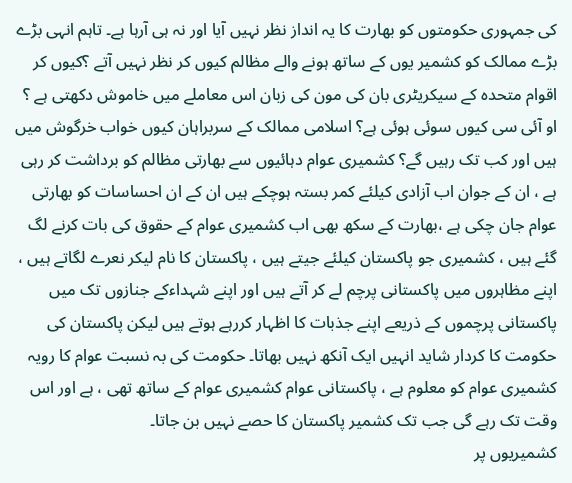کی جمہوری حکومتوں کو بھارت کا یہ انداز نظر نہیں آیا اور نہ ہی آرہا ہے۔ تاہم انہی بڑے بڑے ممالک کو کشمیر یوں کے ساتھ ہونے والے مظالم کیوں کر نظر نہیں آتے ؟کیوں کر اقوام متحدہ کے سیکریٹری بان کی مون کی زبان اس معاملے میں خاموش دکھتی ہے ؟ او آئی سی کیوں سوئی ہوئی ہے؟ اسلامی ممالک کے سربراہان کیوں خواب خرگوش میں ہیں اور کب تک رہیں گے؟ کشمیری عوام دہائیوں سے بھارتی مظالم کو برداشت کر رہی ہے ، ان کے جوان اب آزادی کیلئے کمر بستہ ہوچکے ہیں ان کے ان احساسات کو بھارتی عوام جان چکی ہے ،بھارت کے سکھ بھی اب کشمیری عوام کے حقوق کی بات کرنے لگ گئے ہیں ، کشمیری جو پاکستان کیلئے جیتے ہیں ، پاکستان کا نام لیکر نعرے لگاتے ہیں ، اپنے مظاہروں میں پاکستانی پرچم لے کر آتے ہیں اور اپنے شہداءکے جنازوں تک میں پاکستانی پرچموں کے ذریعے اپنے جذبات کا اظہار کررہے ہوتے ہیں لیکن پاکستان کی حکومت کا کردار شاید انہیں ایک آنکھ نہیں بھاتا۔ حکومت کی بہ نسبت عوام کا رویہ کشمیری عوام کو معلوم ہے ، پاکستانی عوام کشمیری عوام کے ساتھ تھی ، ہے اور اس وقت تک رہے گی جب تک کشمیر پاکستان کا حصے نہیں بن جاتا۔
کشمیریوں پر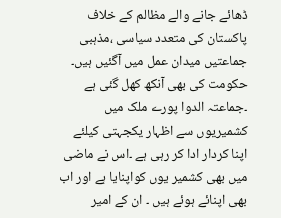ڈھائے جانے والے مظالم کے خلاف پاکستان کی متعدد سیاسی ،مذہبی جماعتیں میدان عمل میں آگئیں ہیں۔ حکومت کی بھی آنکھ کھل گئی ہے ۔جماعتہ الدوا پورے ملک میں کشمیریوں سے اظہار یکجہتی کیلئے اپنا کردار ادا کر رہی ہے ۔اس نے ماضی میں بھی کشمیر یوں کواپنایا ہے اور اب بھی اپنائے ہوئے ہیں ۔ ان کے امیر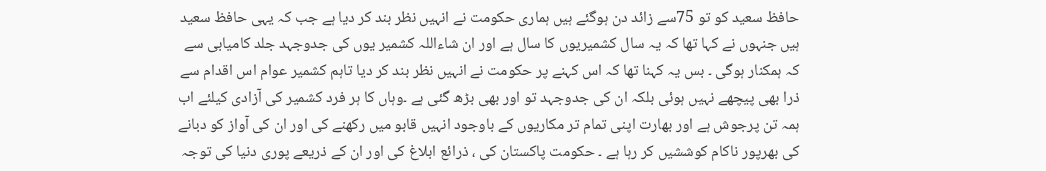حافظ سعید کو تو 75سے زائد دن ہوگئے ہیں ہماری حکومت نے انہیں نظر بند کر دیا ہے جب کہ یہی حافظ سعید ہیں جنہوں نے کہا تھا کہ یہ سال کشمیریوں کا سال ہے اور ان شاءاللہ کشمیر یوں کی جدوجہد جلد کامیابی سے کہ ہمکنار ہوگی ۔ بس یہ کہنا تھا کہ اس کہنے پر حکومت نے انہیں نظر بند کر دیا تاہم کشمیر عوام اس اقدام سے ذرا بھی پیچھے نہیں ہوئی بلکہ ان کی جدوجہد تو اور بھی بڑھ گئی ہے ۔وہاں کا ہر فرد کشمیر کی آزادی کیلئے اب ہمہ تن پرجوش ہے اور بھارت اپنی تمام تر مکاریوں کے باوجود انہیں قابو میں رکھنے کی اور ان کی آواز کو دبانے کی بھرپور ناکام کوششیں کر رہا ہے ۔ حکومت پاکستان کی ، ذرائع ابلاغ کی اور ان کے ذریعے پوری دنیا کی توجہ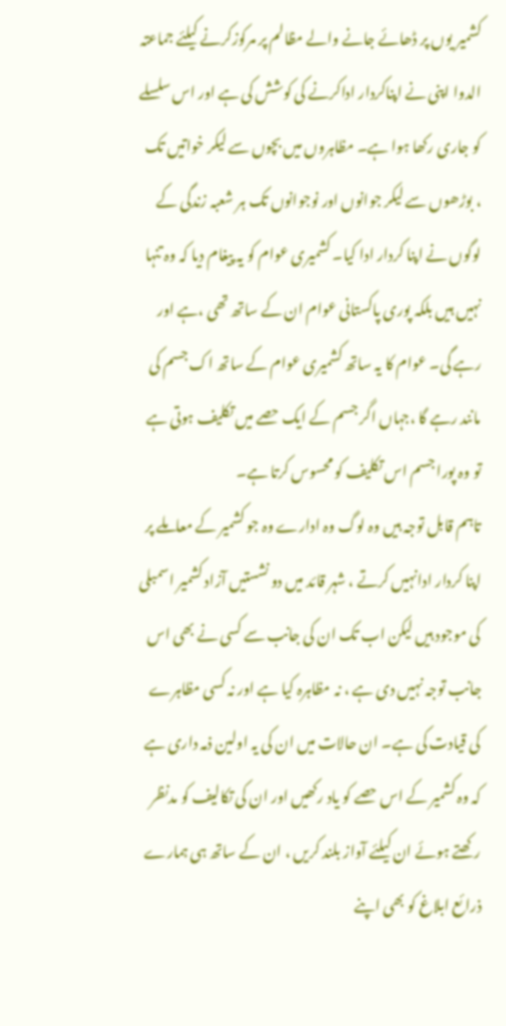کشمیر یوں پر ڈھائے جانے والے مظالم پر مرکوزکرنے کیلئے جماعتہ الدوا اپنی نے اپناکردار اداکرنے کی کوشش کی ہے اور اس سلسلے کو جاری رکھا ہوا ہے۔ مظاہروں میں بچوں سے لیکر خواتیں تک ، بوڑھوں سے لیکر جوانوں اور نوجوانوں تک ہر شعبہ زندگی کے لوگوں نے اپنا کردار ادا کیا۔ کشمیری عوام کو یہ پیغام دیا کہ وہ تنہا نہیں ہیں بلکہ پوری پاکستانی عوام ان کے ساتھ تھی ،ہے اور رہے گی۔ عوام کا یہ ساتھ کشمیری عوام کے ساتھ اک جسم کی مانند رہے گا ،جہاں اگر جسم کے ایک حصے میں تکلیف ہوتی ہے تو وہ پورا جسم اس تکلیف کو محسوس کرتا ہے۔
تاہم قابل توجہ ہیں وہ لوگ وہ ادارے وہ جو کشمیر کے معاملے پر اپنا کردار ادانہیں کرتے ، شہر قائد میں دو نشستیں آزاد کشمیر اسمبلی کی موجود ہیں لیکن اب تک ان کی جانب سے کسی نے بھی اس جانب توجہ نہیں دی ہے ، نہ مظاہرہ کیا ہے اور نہ کسی مظاہرے کی قیادت کی ہے۔ ان حالات میں ان کی یہ اولین ذمہ داری ہے کہ وہ کشمیر کے اس حصے کو یاد رکھیں اور ان کی تکالیف کو مدنظر رکھتے ہوئے ان کیلئے آواز بلند کریں ، ان کے ساتھ ہی ہمارے ذرائع ابلاغ کو بھی اپنے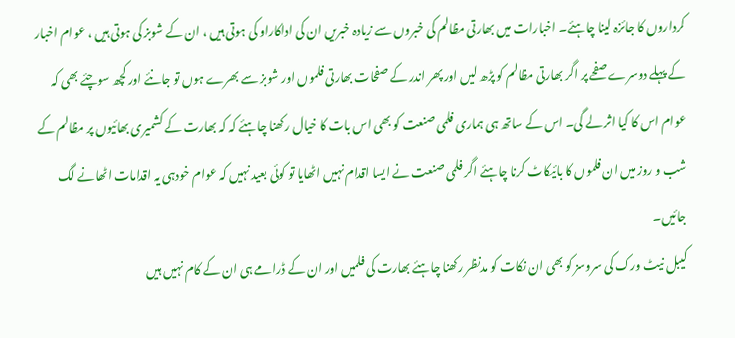کرداروں کا جائزہ لینا چاہئے۔ اخبارات میں بھارتی مظالم کی خبروں سے زیادہ خبریں ان کی اداکاراو کی ہوتی ہیں ، ان کے شوبز کی ہوتی ہیں ، عوام اخبار کے پہلے دوسرے صفحے پر اگر بھارتی مظالم کو پڑھ لیں اور پھر اندر کے صفحات بھارتی فلموں اور شوبز سے بھرے ہوں تو جانئے اور کچھ سوچئے بھی کہ عوام اس کا کیا اثر لے گی۔ اس کے ساتھ ہی ہماری فلمی صنعت کو بھی اس بات کا خیال رکھنا چاہئے کہ کہ بھارت کے کشمیری بھائیوں پر مظالم کے شب و روز میں ان فلموں کا بائیکاٹ کرنا چاہئے اگر فلمی صنعت نے ایسا اقدام نہیں اٹھایا تو کوئی بعید نہیں کہ عوام خودہی یہ اقدامات اٹھانے لگ جائیں۔
کیبل نیٹ ورک کی سروسز کو بھی ان نکات کو مدنظر رکھنا چاہئے بھارت کی فلمیں اور ان کے ڈرامے ہی ان کے کام نہیں ہیں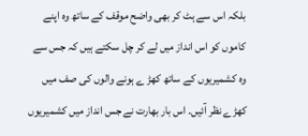بلکہ اس سے ہٹ کر بھی واضح موقف کے ساتھ وہ اپنے کاموں کو اس انداز میں لے کر چل سکتے ہیں کہ جس سے وہ کشمیریوں کے ساتھ کھڑ ے ہونے والوں کی صف میں کھڑے نظر آئیں۔ اس بار بھارت نے جس انداز میں کشمیریوں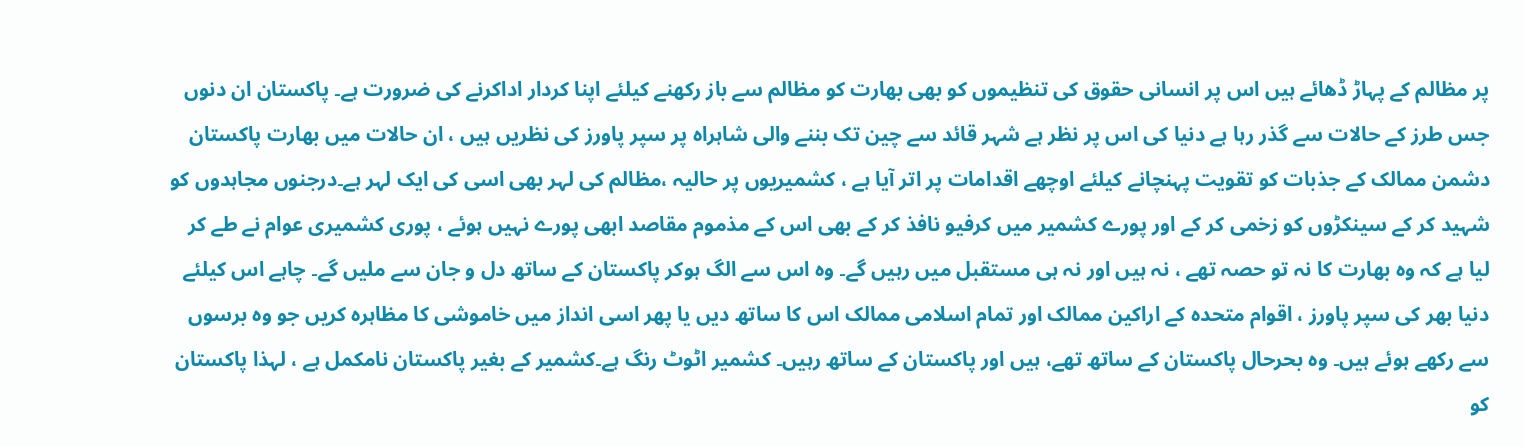پر مظالم کے پہاڑ ڈھائے ہیں اس پر انسانی حقوق کی تنظیموں کو بھی بھارت کو مظالم سے باز رکھنے کیلئے اپنا کردار اداکرنے کی ضرورت ہے۔ پاکستان ان دنوں جس طرز کے حالات سے گذر رہا ہے دنیا کی اس پر نظر ہے شہر قائد سے چین تک بننے والی شاہراہ پر سپر پاورز کی نظریں ہیں ، ان حالات میں بھارت پاکستان دشمن ممالک کے جذبات کو تقویت پہنچانے کیلئے اوچھے اقدامات پر اتر آیا ہے ، کشمیریوں پر حالیہ ،مظالم کی لہر بھی اسی کی ایک لہر ہے۔درجنوں مجاہدوں کو شہید کر کے سینکڑوں کو زخمی کر کے اور پورے کشمیر میں کرفیو نافذ کر کے بھی اس کے مذموم مقاصد ابھی پورے نہیں ہوئے ، پوری کشمیری عوام نے طے کر لیا ہے کہ وہ بھارت کا نہ تو حصہ تھے ، نہ ہیں اور نہ ہی مستقبل میں رہیں گے۔ وہ اس سے الگ ہوکر پاکستان کے ساتھ دل و جان سے ملیں گے۔ چاہے اس کیلئے دنیا بھر کی سپر پاورز ، اقوام متحدہ کے اراکین ممالک اور تمام اسلامی ممالک اس کا ساتھ دیں یا پھر اسی انداز میں خاموشی کا مظاہرہ کریں جو وہ برسوں سے رکھے ہوئے ہیں۔ وہ بحرحال پاکستان کے ساتھ تھے، ہیں اور پاکستان کے ساتھ رہیں۔ کشمیر اٹوٹ رنگ ہے۔کشمیر کے بغیر پاکستان نامکمل ہے ، لہذا پاکستان کو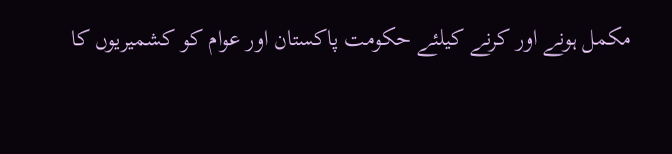مکمل ہونے اور کرنے کیلئے حکومت پاکستان اور عوام کو کشمیریوں کا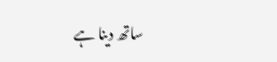ساتھ دینا ہے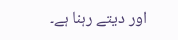اور دیتے رہنا ہے۔